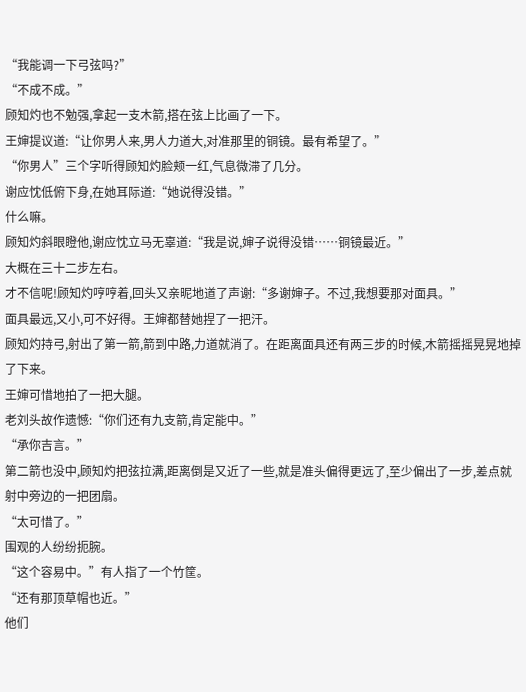“我能调一下弓弦吗?”
“不成不成。”
顾知灼也不勉强,拿起一支木箭,搭在弦上比画了一下。
王婶提议道:“让你男人来,男人力道大,对准那里的铜镜。最有希望了。”
“你男人”三个字听得顾知灼脸颊一红,气息微滞了几分。
谢应忱低俯下身,在她耳际道:“她说得没错。”
什么嘛。
顾知灼斜眼瞪他,谢应忱立马无辜道:“我是说,婶子说得没错……铜镜最近。”
大概在三十二步左右。
才不信呢!顾知灼哼哼着,回头又亲昵地道了声谢:“多谢婶子。不过,我想要那对面具。”
面具最远,又小,可不好得。王婶都替她捏了一把汗。
顾知灼持弓,射出了第一箭,箭到中路,力道就消了。在距离面具还有两三步的时候,木箭摇摇晃晃地掉了下来。
王婶可惜地拍了一把大腿。
老刘头故作遗憾:“你们还有九支箭,肯定能中。”
“承你吉言。”
第二箭也没中,顾知灼把弦拉满,距离倒是又近了一些,就是准头偏得更远了,至少偏出了一步,差点就射中旁边的一把团扇。
“太可惜了。”
围观的人纷纷扼腕。
“这个容易中。”有人指了一个竹筐。
“还有那顶草帽也近。”
他们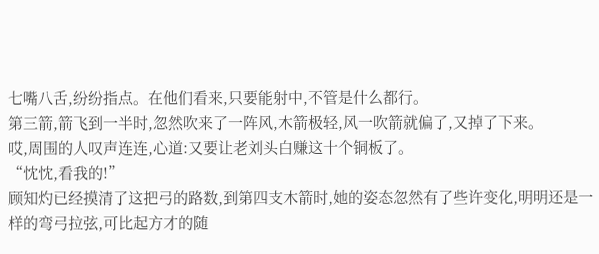七嘴八舌,纷纷指点。在他们看来,只要能射中,不管是什么都行。
第三箭,箭飞到一半时,忽然吹来了一阵风,木箭极轻,风一吹箭就偏了,又掉了下来。
哎,周围的人叹声连连,心道:又要让老刘头白赚这十个铜板了。
“忱忱,看我的!”
顾知灼已经摸清了这把弓的路数,到第四支木箭时,她的姿态忽然有了些许变化,明明还是一样的弯弓拉弦,可比起方才的随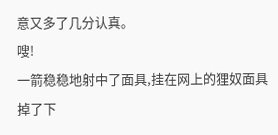意又多了几分认真。
嗖!
一箭稳稳地射中了面具,挂在网上的狸奴面具掉了下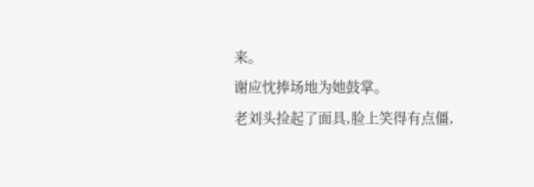来。
谢应忱捧场地为她鼓掌。
老刘头捡起了面具,脸上笑得有点僵,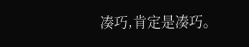凑巧,肯定是凑巧。